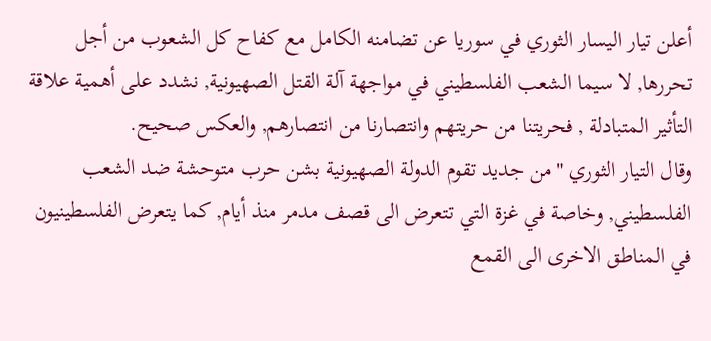أعلن تيار اليسار الثوري في سوريا عن تضامنه الكامل مع كفاح كل الشعوب من أجل تحررها, لا سيما الشعب الفلسطيني في مواجهة آلة القتل الصهيونية, نشدد على أهمية علاقة التأثير المتبادلة , فحريتنا من حريتهم وانتصارنا من انتصارهم, والعكس صحيح.
وقال التيار الثوري "من جديد تقوم الدولة الصهيونية بشن حرب متوحشة ضد الشعب الفلسطيني, وخاصة في غزة التي تتعرض الى قصف مدمر منذ أيام, كما يتعرض الفلسطينيون في المناطق الاخرى الى القمع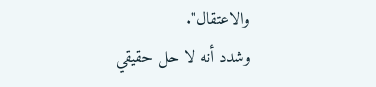والاعتقال".
وشدد أنه لا حل حقيقي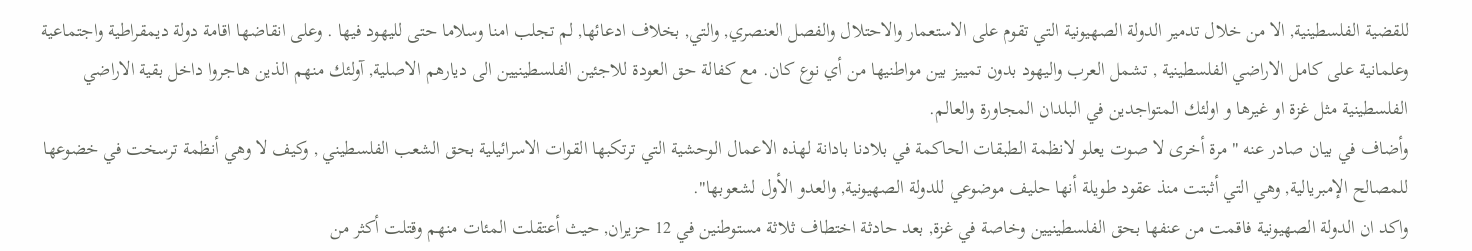للقضية الفلسطينية, الا من خلال تدمير الدولة الصهيونية التي تقوم على الاستعمار والاحتلال والفصل العنصري, والتي, بخلاف ادعائها, لم تجلب امنا وسلاما حتى لليهود فيها . وعلى انقاضها اقامة دولة ديمقراطية واجتماعية وعلمانية على كامل الاراضي الفلسطينية , تشمل العرب واليهود بدون تمييز بين مواطنيها من أي نوع كان. مع كفالة حق العودة للاجئين الفلسطينيين الى ديارهم الاصلية, آولئك منهم الذين هاجروا داخل بقية الاراضي الفلسطينية مثل غزة او غيرها و اولئك المتواجدين في البلدان المجاورة والعالم.
وأضاف في بيان صادر عنه "مرة أخرى لا صوت يعلو لانظمة الطبقات الحاكمة في بلادنا بادانة لهذه الاعمال الوحشية التي ترتكبها القوات الاسرائيلية بحق الشعب الفلسطيني , وكيف لا وهي أنظمة ترسخت في خضوعها للمصالح الإمبريالية, وهي التي أثبتت منذ عقود طويلة أنها حليف موضوعي للدولة الصهيونية, والعدو الأول لشعوبها".
واكد ان الدولة الصهيونية فاقمت من عنفها بحق الفلسطينيين وخاصة في غزة, بعد حادثة اختطاف ثلاثة مستوطنين في 12 حزيران, حيث أعتقلت المئات منهم وقتلت أكثر من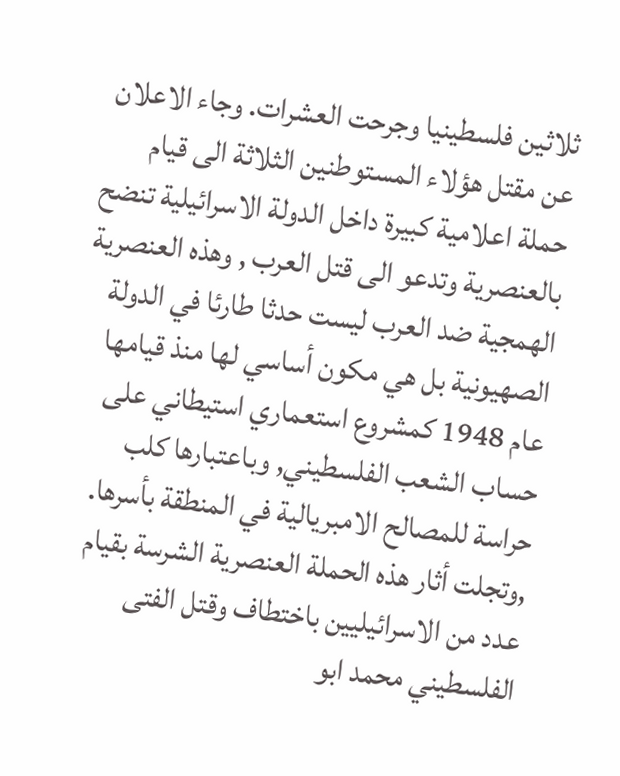ثلاثين فلسطينيا وجرحت العشرات. وجاء الاعلان عن مقتل هؤلاء المستوطنين الثلاثة الى قيام حملة اعلامية كبيرة داخل الدولة الاسرائيلية تنضح بالعنصرية وتدعو الى قتل العرب , وهذه العنصرية الهمجية ضد العرب ليست حدثا طارئا في الدولة الصهيونية بل هي مكون أساسي لها منذ قيامها عام 1948 كمشروع استعماري استيطاني على حساب الشعب الفلسطيني, وباعتبارها كلب حراسة للمصالح الامبريالية في المنطقة بأسرها. ,وتجلت أثار هذه الحملة العنصرية الشرسة بقيام عدد من الاسرائيليين باختطاف وقتل الفتى الفلسطيني محمد ابو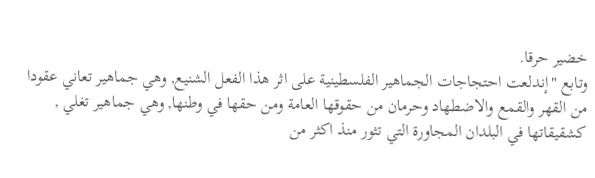خضير حرقا.
وتابع "إندلعت احتجاجات الجماهير الفلسطينية على اثر هذا الفعل الشنيع, وهي جماهير تعاني عقودا من القهر والقمع والاضطهاد وحرمان من حقوقها العامة ومن حقها في وطنها, وهي جماهير تغلي , كشقيقاتها في البلدان المجاورة التي تثور منذ اكثر من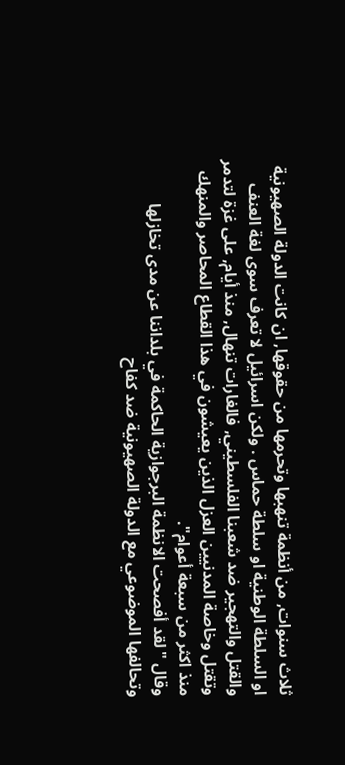ثلاث سنوات, من أنظمة تنهبها وتحرمها من حقوقها, ان كانت الدولة الصهيونية او السلطة الوطنية او سلطة حماس . ولكن اسرائيل لا تعرف سوى لغة العنف والقتل والتهجير ضد شعبنا الفلسطيني, فالغارات تنهال, منذ أيام, على غزة لتدمر وتقتل وخاصة المدنيين العزل الذين يعيشون في هذا القطاع المحاصر والمنهك منذ اكثر من سبعة أعوام".
وقال "لقد أفصحت الانظمة البرجوازية الحاكمة في بلداننا عن مدى تخازلها وتحالفها الموضوعي مع الدولة الصهيونية ضد كفاح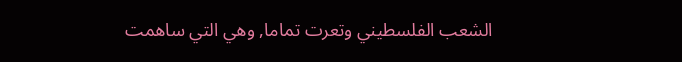الشعب الفلسطيني وتعرت تماما, وهي التي ساهمت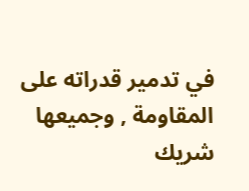في تدمير قدراته على المقاومة , وجميعها شريك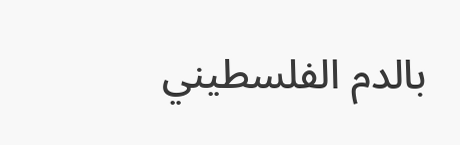بالدم الفلسطيني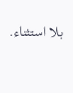بلا استثناء.